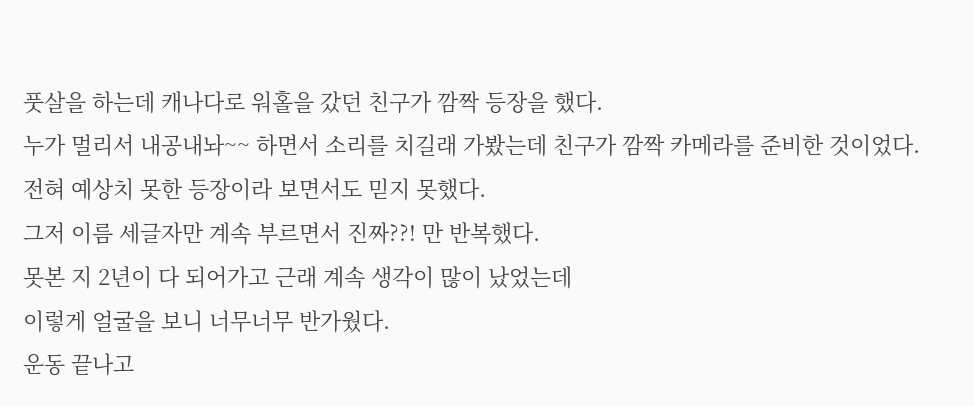풋살을 하는데 캐나다로 워홀을 갔던 친구가 깜짝 등장을 했다.
누가 멀리서 내공내놔~~ 하면서 소리를 치길래 가봤는데 친구가 깜짝 카메라를 준비한 것이었다.
전혀 예상치 못한 등장이라 보면서도 믿지 못했다.
그저 이름 세글자만 계속 부르면서 진짜??! 만 반복했다.
못본 지 2년이 다 되어가고 근래 계속 생각이 많이 났었는데
이렇게 얼굴을 보니 너무너무 반가웠다.
운동 끝나고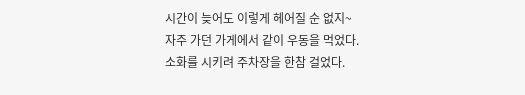시간이 늦어도 이렇게 헤어질 순 없지~
자주 가던 가게에서 같이 우동을 먹었다.
소화를 시키려 주차장을 한참 걸었다.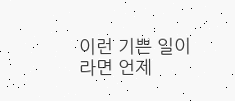이런 기쁜 일이라면 언제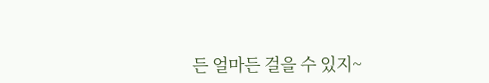든 얼마든 걸을 수 있지~